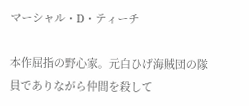マーシャル・D・ティーチ

本作屈指の野心家。元白ひげ海賊団の隊員でありながら仲間を殺して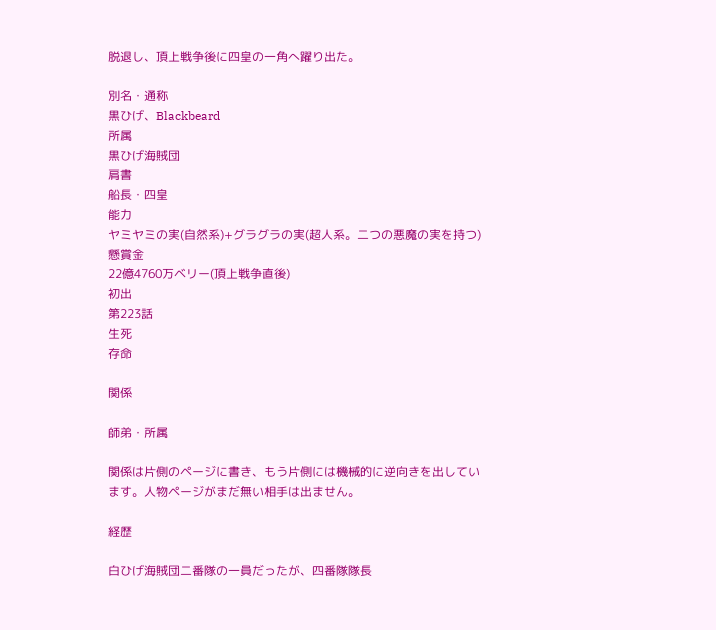脱退し、頂上戦争後に四皇の一角へ躍り出た。

別名・通称
黒ひげ、Blackbeard
所属
黒ひげ海賊団
肩書
船長・四皇
能力
ヤミヤミの実(自然系)+グラグラの実(超人系。二つの悪魔の実を持つ)
懸賞金
22億4760万ベリー(頂上戦争直後)
初出
第223話
生死
存命

関係

師弟・所属

関係は片側のページに書き、もう片側には機械的に逆向きを出しています。人物ページがまだ無い相手は出ません。

経歴

白ひげ海賊団二番隊の一員だったが、四番隊隊長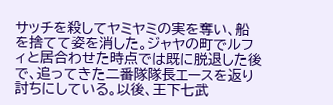サッチを殺してヤミヤミの実を奪い、船を捨てて姿を消した。ジャヤの町でルフィと居合わせた時点では既に脱退した後で、追ってきた二番隊隊長エースを返り討ちにしている。以後、王下七武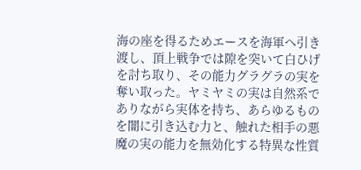海の座を得るためエースを海軍へ引き渡し、頂上戦争では隙を突いて白ひげを討ち取り、その能力グラグラの実を奪い取った。ヤミヤミの実は自然系でありながら実体を持ち、あらゆるものを闇に引き込む力と、触れた相手の悪魔の実の能力を無効化する特異な性質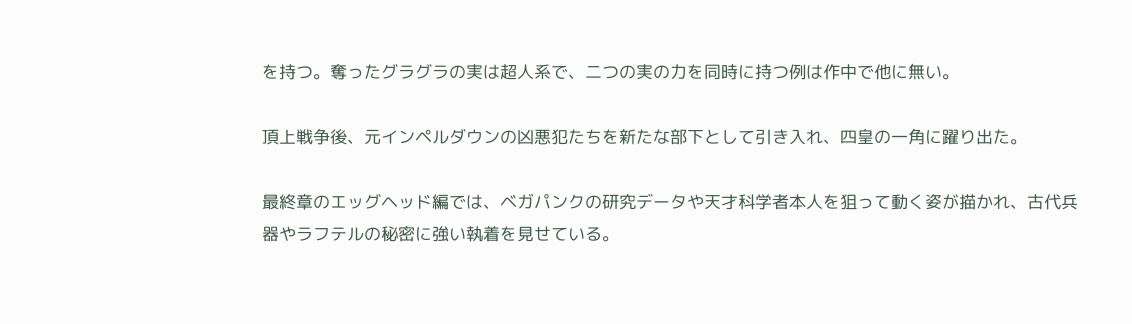を持つ。奪ったグラグラの実は超人系で、二つの実の力を同時に持つ例は作中で他に無い。

頂上戦争後、元インペルダウンの凶悪犯たちを新たな部下として引き入れ、四皇の一角に躍り出た。

最終章のエッグヘッド編では、ベガパンクの研究データや天才科学者本人を狙って動く姿が描かれ、古代兵器やラフテルの秘密に強い執着を見せている。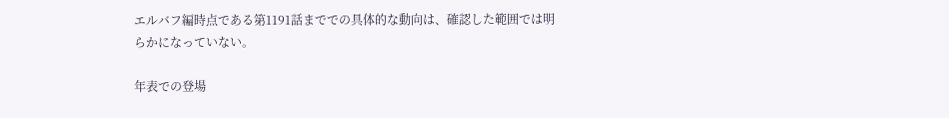エルバフ編時点である第1191話まででの具体的な動向は、確認した範囲では明らかになっていない。

年表での登場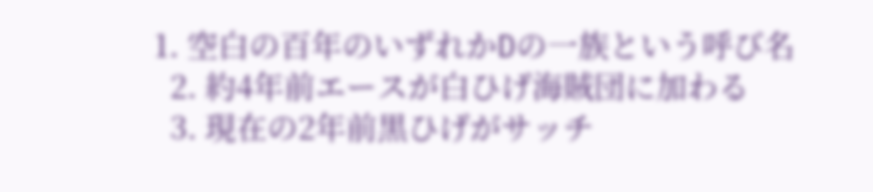1. 空白の百年のいずれかDの一族という呼び名
  2. 約4年前エースが白ひげ海賊団に加わる
  3. 現在の2年前黒ひげがサッチ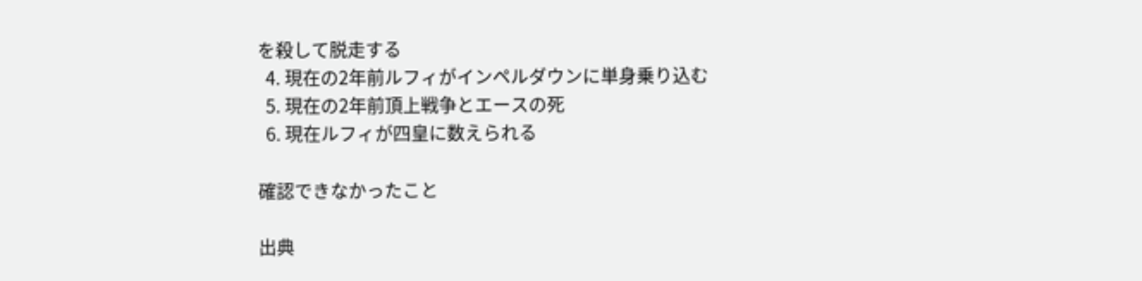を殺して脱走する
  4. 現在の2年前ルフィがインペルダウンに単身乗り込む
  5. 現在の2年前頂上戦争とエースの死
  6. 現在ルフィが四皇に数えられる

確認できなかったこと

出典